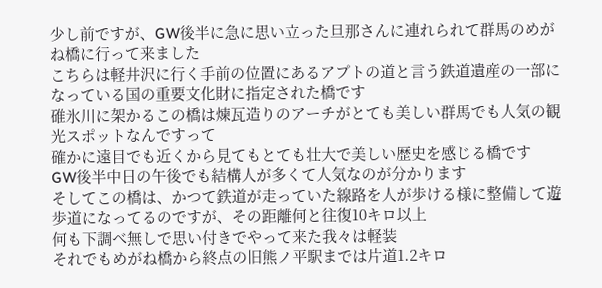少し前ですが、GW後半に急に思い立った旦那さんに連れられて群馬のめがね橋に行って来ました
こちらは軽井沢に行く手前の位置にあるアプトの道と言う鉄道遺産の一部になっている国の重要文化財に指定された橋です
碓氷川に架かるこの橋は煉瓦造りのアーチがとても美しい群馬でも人気の観光スポットなんですって
確かに遠目でも近くから見てもとても壮大で美しい歴史を感じる橋です
GW後半中日の午後でも結構人が多くて人気なのが分かります
そしてこの橋は、かつて鉄道が走っていた線路を人が歩ける様に整備して遊歩道になってるのですが、その距離何と往復10キロ以上
何も下調べ無しで思い付きでやって来た我々は軽装
それでもめがね橋から終点の旧熊ノ平駅までは片道1.2キロ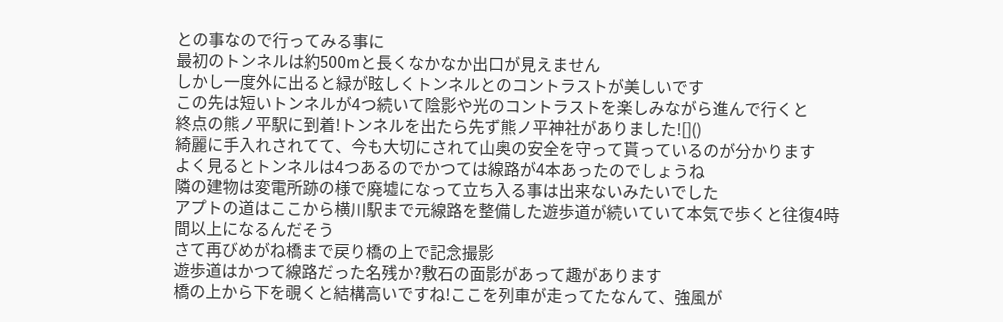との事なので行ってみる事に
最初のトンネルは約500mと長くなかなか出口が見えません
しかし一度外に出ると緑が眩しくトンネルとのコントラストが美しいです
この先は短いトンネルが4つ続いて陰影や光のコントラストを楽しみながら進んで行くと
終点の熊ノ平駅に到着!トンネルを出たら先ず熊ノ平神社がありました![]()
綺麗に手入れされてて、今も大切にされて山奥の安全を守って貰っているのが分かります
よく見るとトンネルは4つあるのでかつては線路が4本あったのでしょうね
隣の建物は変電所跡の様で廃墟になって立ち入る事は出来ないみたいでした
アプトの道はここから横川駅まで元線路を整備した遊歩道が続いていて本気で歩くと往復4時間以上になるんだそう
さて再びめがね橋まで戻り橋の上で記念撮影
遊歩道はかつて線路だった名残か?敷石の面影があって趣があります
橋の上から下を覗くと結構高いですね!ここを列車が走ってたなんて、強風が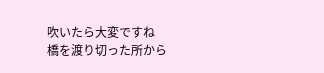吹いたら大変ですね
橋を渡り切った所から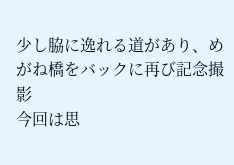少し脇に逸れる道があり、めがね橋をバックに再び記念撮影
今回は思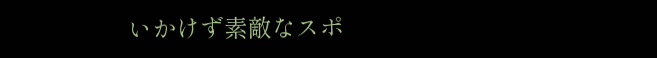いかけず素敵なスポ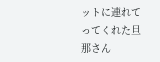ットに連れてってくれた旦那さん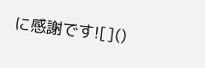に感謝です![]()